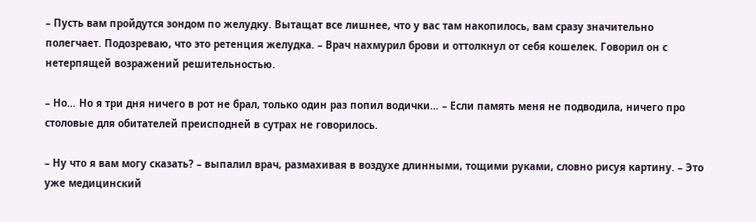– Пусть вам пройдутся зондом по желудку. Вытащат все лишнее, что у вас там накопилось, вам сразу значительно полегчает. Подозреваю, что это ретенция желудка. – Врач нахмурил брови и оттолкнул от себя кошелек. Говорил он с нетерпящей возражений решительностью.

– Но… Но я три дня ничего в рот не брал, только один раз попил водички… – Если память меня не подводила, ничего про столовые для обитателей преисподней в сутрах не говорилось.

– Ну что я вам могу сказать? – выпалил врач, размахивая в воздухе длинными, тощими руками, словно рисуя картину. – Это уже медицинский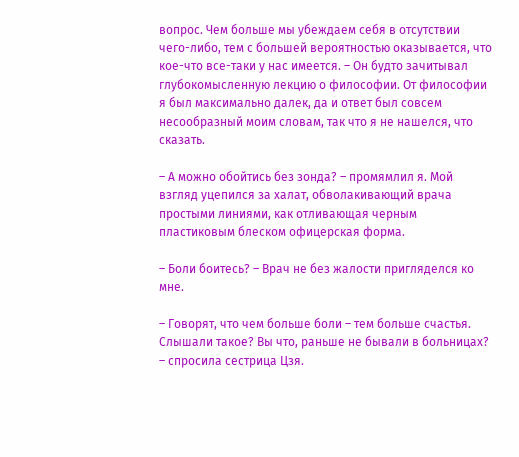вопрос. Чем больше мы убеждаем себя в отсутствии чего-либо, тем с большей вероятностью оказывается, что кое-что все-таки у нас имеется. – Он будто зачитывал глубокомысленную лекцию о философии. От философии я был максимально далек, да и ответ был совсем несообразный моим словам, так что я не нашелся, что сказать.

– А можно обойтись без зонда? – промямлил я. Мой взгляд уцепился за халат, обволакивающий врача простыми линиями, как отливающая черным пластиковым блеском офицерская форма.

– Боли боитесь? – Врач не без жалости пригляделся ко мне.

– Говорят, что чем больше боли – тем больше счастья. Слышали такое? Вы что, раньше не бывали в больницах? – спросила сестрица Цзя.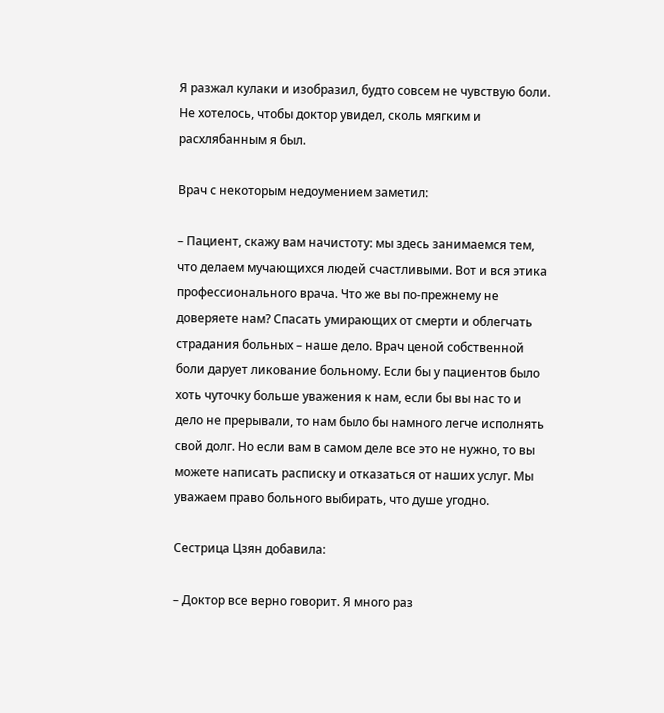Я разжал кулаки и изобразил, будто совсем не чувствую боли. Не хотелось, чтобы доктор увидел, сколь мягким и расхлябанным я был.

Врач с некоторым недоумением заметил:

– Пациент, скажу вам начистоту: мы здесь занимаемся тем, что делаем мучающихся людей счастливыми. Вот и вся этика профессионального врача. Что же вы по-прежнему не доверяете нам? Спасать умирающих от смерти и облегчать страдания больных – наше дело. Врач ценой собственной боли дарует ликование больному. Если бы у пациентов было хоть чуточку больше уважения к нам, если бы вы нас то и дело не прерывали, то нам было бы намного легче исполнять свой долг. Но если вам в самом деле все это не нужно, то вы можете написать расписку и отказаться от наших услуг. Мы уважаем право больного выбирать, что душе угодно.

Сестрица Цзян добавила:

– Доктор все верно говорит. Я много раз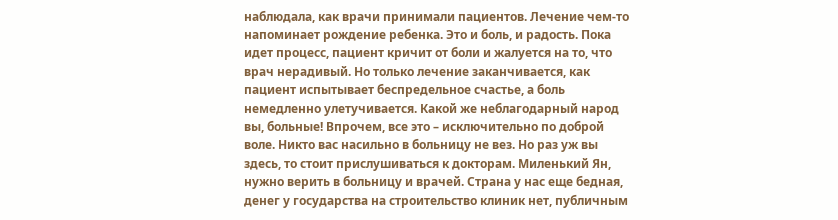наблюдала, как врачи принимали пациентов. Лечение чем-то напоминает рождение ребенка. Это и боль, и радость. Пока идет процесс, пациент кричит от боли и жалуется на то, что врач нерадивый. Но только лечение заканчивается, как пациент испытывает беспредельное счастье, а боль немедленно улетучивается. Какой же неблагодарный народ вы, больные! Впрочем, все это – исключительно по доброй воле. Никто вас насильно в больницу не вез. Но раз уж вы здесь, то стоит прислушиваться к докторам. Миленький Ян, нужно верить в больницу и врачей. Страна у нас еще бедная, денег у государства на строительство клиник нет, публичным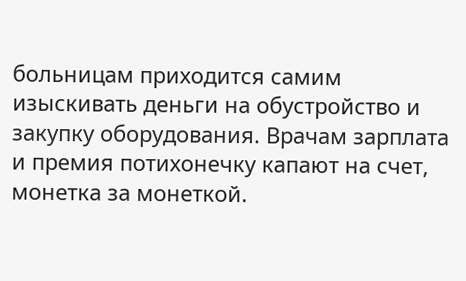больницам приходится самим изыскивать деньги на обустройство и закупку оборудования. Врачам зарплата и премия потихонечку капают на счет, монетка за монеткой.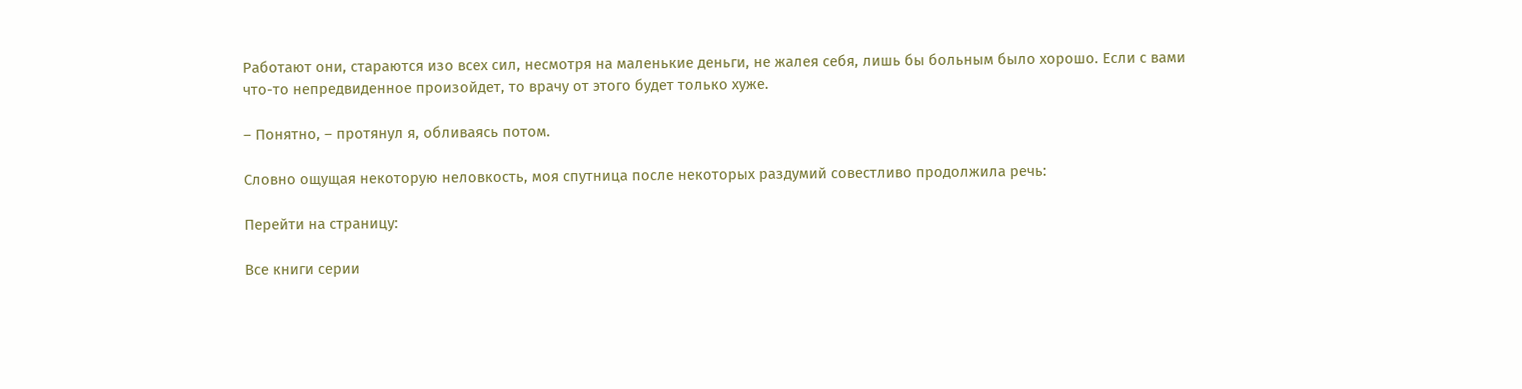Работают они, стараются изо всех сил, несмотря на маленькие деньги, не жалея себя, лишь бы больным было хорошо. Если с вами что-то непредвиденное произойдет, то врачу от этого будет только хуже.

– Понятно, – протянул я, обливаясь потом.

Словно ощущая некоторую неловкость, моя спутница после некоторых раздумий совестливо продолжила речь:

Перейти на страницу:

Все книги серии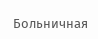Больничная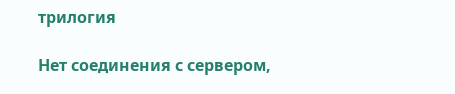трилогия

Нет соединения с сервером,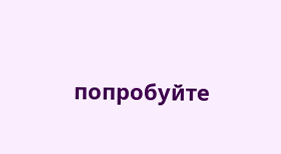попробуйте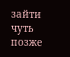зайти чуть позже